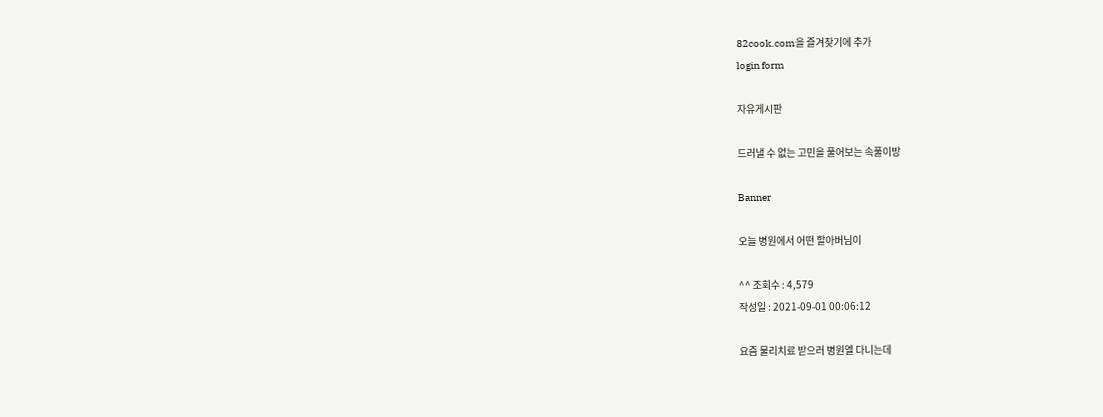82cook.com을 즐겨찾기에 추가
login form

자유게시판

드러낼 수 없는 고민을 풀어보는 속풀이방

Banner

오늘 병원에서 어떤 할아버님이

^^ 조회수 : 4,579
작성일 : 2021-09-01 00:06:12

요즘 물리치료 받으러 병원엘 다니는데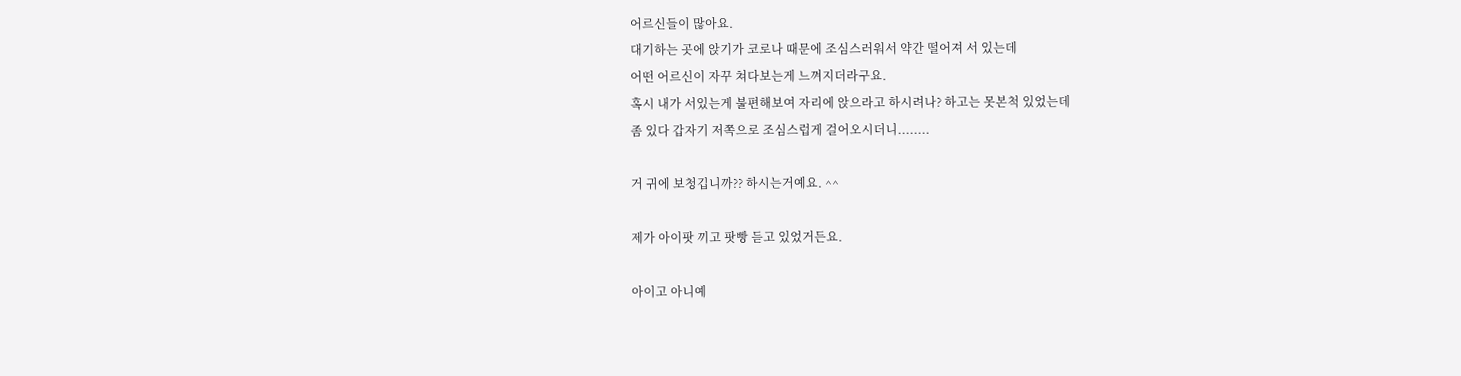어르신들이 많아요.
대기하는 곳에 앉기가 코로나 때문에 조심스러워서 약간 떨어져 서 있는데
어떤 어르신이 자꾸 쳐다보는게 느껴지더라구요.
혹시 내가 서있는게 불편해보여 자리에 앉으라고 하시려나? 하고는 못본척 있었는데
좀 있다 갑자기 저쪽으로 조심스럽게 걸어오시더니........

거 귀에 보청깁니까?? 하시는거예요. ^^

제가 아이팟 끼고 팟빵 듣고 있었거든요.

아이고 아니예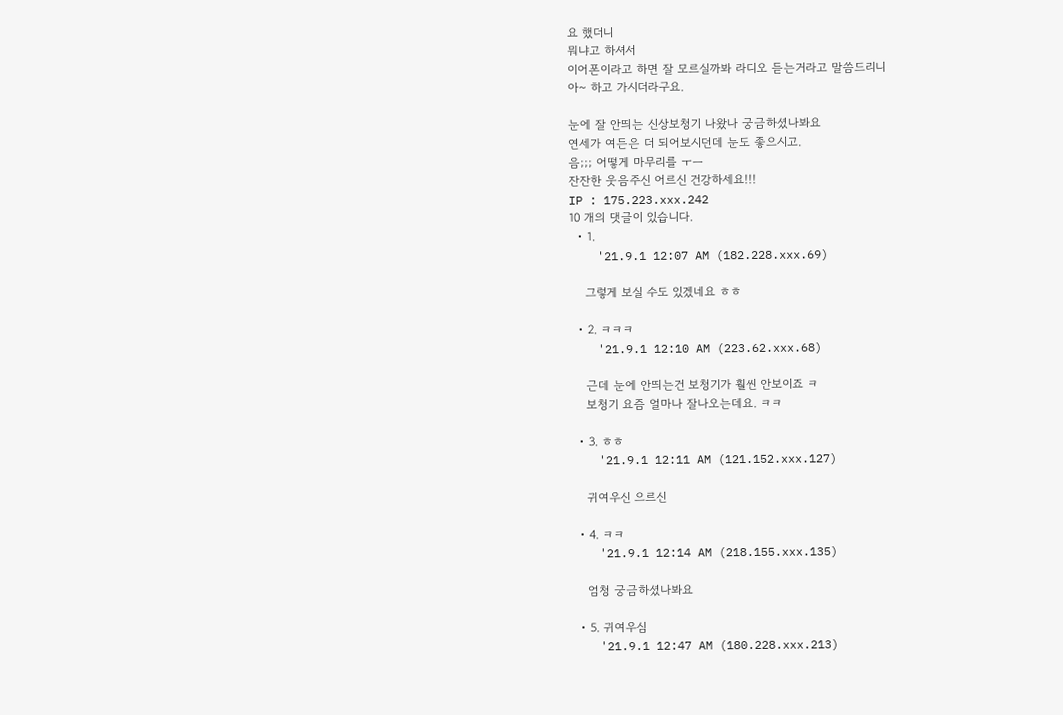요 했더니
뭐냐고 하셔서
이어폰이라고 하면 잘 모르실까봐 라디오 듣는거라고 말씀드리니
아~ 하고 가시더라구요.

눈에 잘 안띄는 신상보청기 나왔나 궁금하셨나봐요
연세가 여든은 더 되어보시던데 눈도 좋으시고.
음;;; 어떻게 마무리를 ㅜㅡ
잔잔한 웃음주신 어르신 건강하세요!!!
IP : 175.223.xxx.242
10 개의 댓글이 있습니다.
  • 1.
    '21.9.1 12:07 AM (182.228.xxx.69)

    그렇게 보실 수도 있겠네요 ㅎㅎ

  • 2. ㅋㅋㅋ
    '21.9.1 12:10 AM (223.62.xxx.68)

    근데 눈에 안띄는건 보청기가 훨씬 안보이죠 ㅋ
    보청기 요즘 얼마나 잘나오는데요. ㅋㅋ

  • 3. ㅎㅎ
    '21.9.1 12:11 AM (121.152.xxx.127)

    귀여우신 으르신

  • 4. ㅋㅋ
    '21.9.1 12:14 AM (218.155.xxx.135)

    엄청 궁금하셨나봐요

  • 5. 귀여우심
    '21.9.1 12:47 AM (180.228.xxx.213)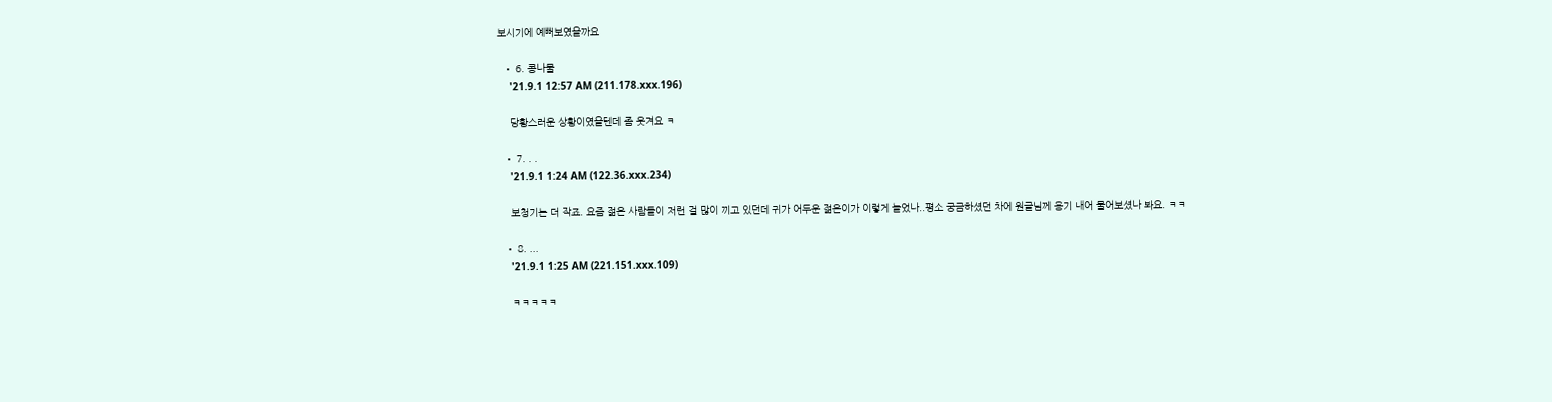보시기에 예뻐보였을까요

  • 6. 콩나물
    '21.9.1 12:57 AM (211.178.xxx.196)

    당황스러운 상황이였을텐데 좀 웃겨요 ㅋ

  • 7. . .
    '21.9.1 1:24 AM (122.36.xxx.234)

    보청기는 더 작죠. 요즘 젊은 사람들이 저런 걸 많이 끼고 있던데 귀가 어두운 젊은이가 이렇게 늘었나..평소 궁금하셨던 차에 원글님께 용기 내어 물어보셨나 봐요. ㅋㅋ

  • 8. ...
    '21.9.1 1:25 AM (221.151.xxx.109)

    ㅋㅋㅋㅋㅋ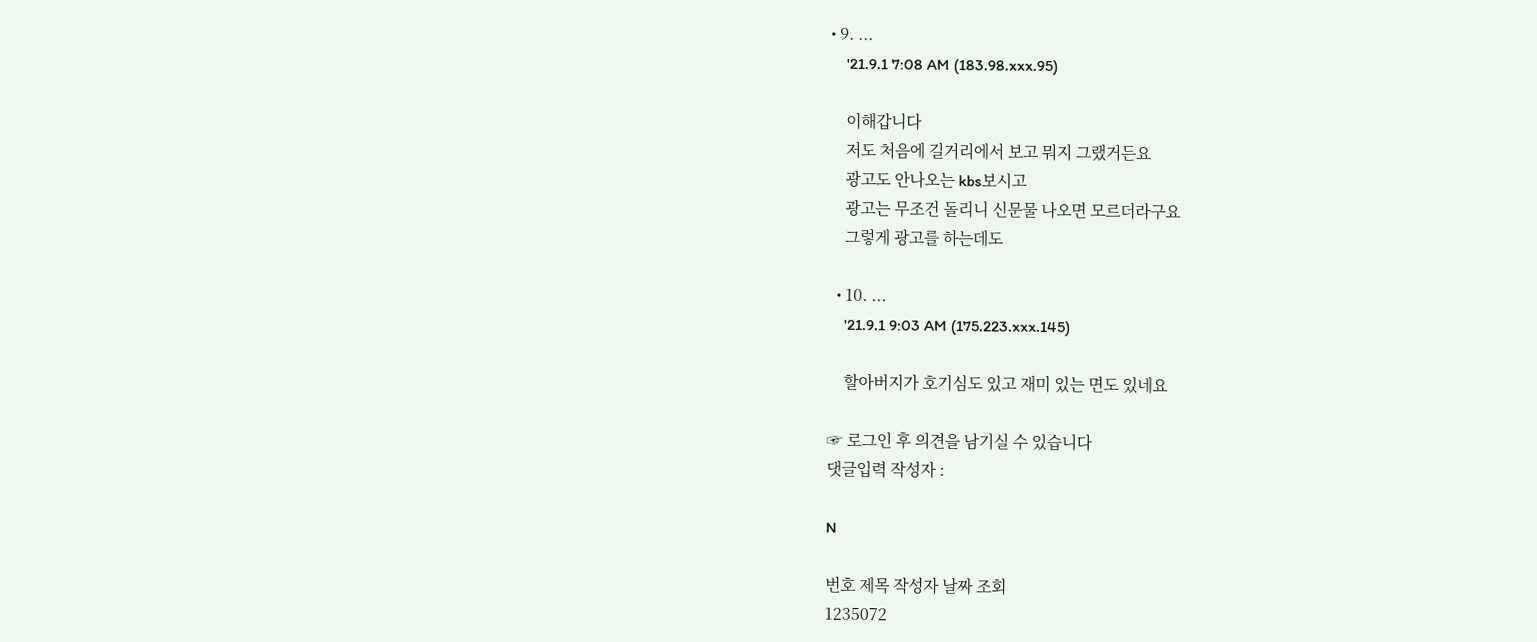• 9. ...
    '21.9.1 7:08 AM (183.98.xxx.95)

    이해갑니다
    저도 처음에 길거리에서 보고 뭐지 그랬거든요
    광고도 안나오는 kbs보시고
    광고는 무조건 돌리니 신문물 나오면 모르더라구요
    그렇게 광고를 하는데도

  • 10. ...
    '21.9.1 9:03 AM (175.223.xxx.145)

    할아버지가 호기심도 있고 재미 있는 면도 있네요

☞ 로그인 후 의견을 남기실 수 있습니다
댓글입력 작성자 :

N

번호 제목 작성자 날짜 조회
1235072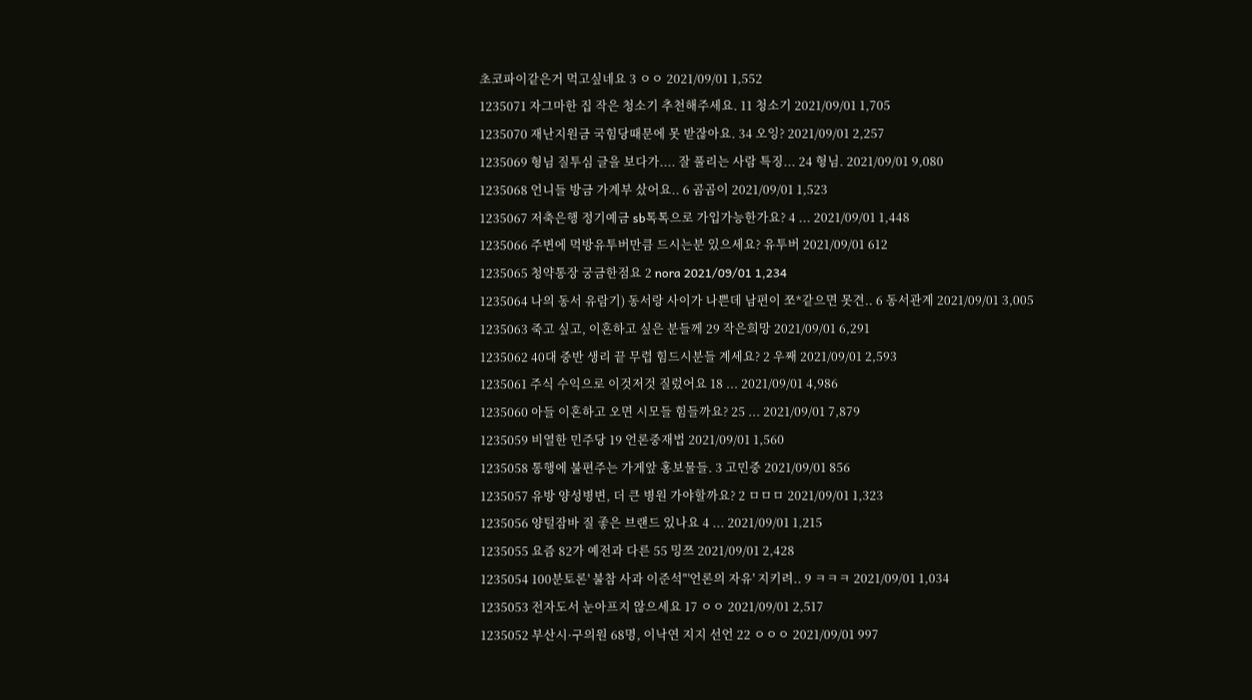초코파이같은거 먹고싶네요 3 ㅇㅇ 2021/09/01 1,552
1235071 자그마한 집 작은 청소기 추천해주세요. 11 청소기 2021/09/01 1,705
1235070 재난지원금 국힘당때문에 못 받잖아요. 34 오잉? 2021/09/01 2,257
1235069 형님 질투심 글을 보다가.... 잘 풀리는 사람 특징... 24 형님. 2021/09/01 9,080
1235068 언니들 방금 가계부 샀어요.. 6 곰곰이 2021/09/01 1,523
1235067 저축은행 정기예금 sb톡톡으로 가입가능한가요? 4 ... 2021/09/01 1,448
1235066 주변에 먹방유투버만큼 드시는분 있으세요? 유투버 2021/09/01 612
1235065 청약통장 궁금한점요 2 nora 2021/09/01 1,234
1235064 나의 동서 유람기) 동서랑 사이가 나쁜데 남편이 쪼*같으면 못견.. 6 동서관계 2021/09/01 3,005
1235063 죽고 싶고, 이혼하고 싶은 분들께 29 작은희망 2021/09/01 6,291
1235062 40대 중반 생리 끝 무렵 힘드시분들 계세요? 2 우째 2021/09/01 2,593
1235061 주식 수익으로 이것저것 질렀어요 18 ... 2021/09/01 4,986
1235060 아들 이혼하고 오면 시모들 힘들까요? 25 ... 2021/09/01 7,879
1235059 비열한 민주당 19 언론중재법 2021/09/01 1,560
1235058 통행에 불편주는 가게앞 홍보물들. 3 고민중 2021/09/01 856
1235057 유방 양성병변, 더 큰 병원 가야할까요? 2 ㅁㅁㅁ 2021/09/01 1,323
1235056 양털잠바 질 좋은 브랜드 있나요 4 ... 2021/09/01 1,215
1235055 요즘 82가 예전과 다른 55 밍쯔 2021/09/01 2,428
1235054 100분토론' 불참 사과 이준석"'언론의 자유' 지키려.. 9 ㅋㅋㅋ 2021/09/01 1,034
1235053 전자도서 눈아프지 않으세요 17 ㅇㅇ 2021/09/01 2,517
1235052 부산시·구의원 68명, 이낙연 지지 선언 22 ㅇㅇㅇ 2021/09/01 997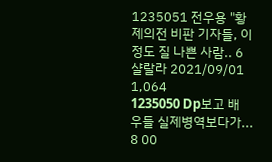1235051 전우용 "황제의전 비판 기자들, 이 정도 질 나쁜 사람.. 6 샬랄라 2021/09/01 1,064
1235050 Dp보고 배우들 실제병역보다가... 8 00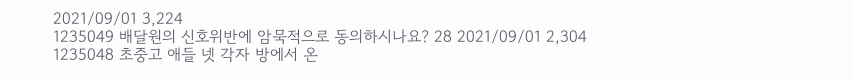2021/09/01 3,224
1235049 배달원의 신호위반에 암묵적으로 동의하시나요? 28 2021/09/01 2,304
1235048 초중고 애들 넷 각자 방에서 온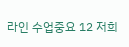라인 수업중요 12 저희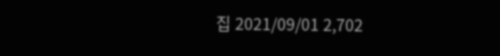집 2021/09/01 2,702